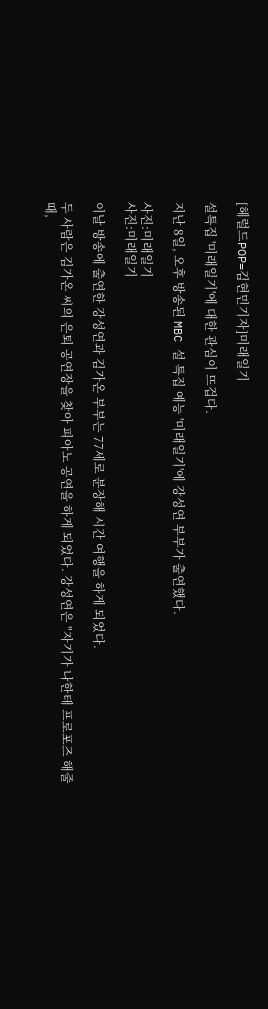[헤럴드POP=김현민기자]미래일기

설특집 '미래일기'에 대한 관심이 뜨겁다.

지난 8일, 오후 방송된 MBC 설 특집 예능 '미래일기'에 강성연 부부가 출연했다.

사진:미래일기
사진:미래일기

이날 방송에 출연한 강성연과 김가온 부부는 77세로 분장해 시간 여행을 하게 되었다.

두 사람은 김가온 씨의 은퇴 공연장을 찾아 피아노 공연을 하게 되었다. 강성연은 "자기가 나한테 프로포즈 해줄 때,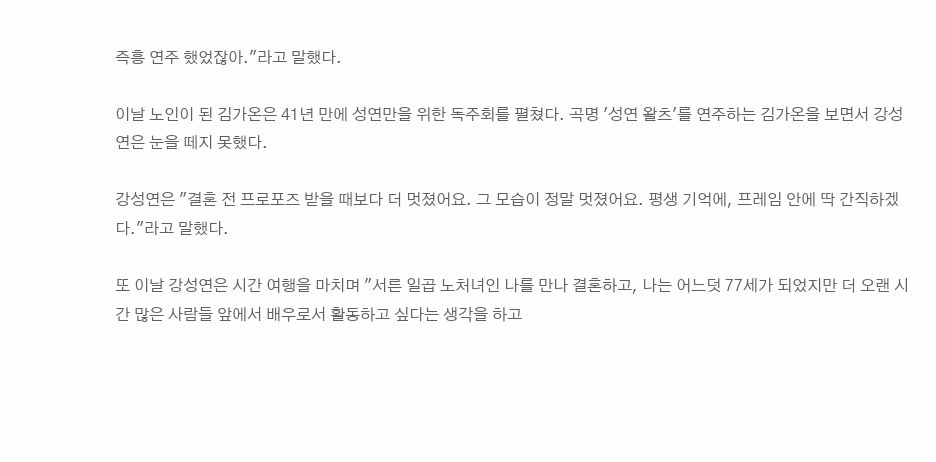즉흥 연주 했었잖아."라고 말했다.

이날 노인이 된 김가온은 41년 만에 성연만을 위한 독주회를 펼쳤다. 곡명 '성연 왈츠'를 연주하는 김가온을 보면서 강성연은 눈을 떼지 못했다.

강성연은 "결혼 전 프로포즈 받을 때보다 더 멋졌어요. 그 모습이 정말 멋졌어요. 평생 기억에, 프레임 안에 딱 간직하겠다."라고 말했다.

또 이날 강성연은 시간 여행을 마치며 "서른 일곱 노처녀인 나를 만나 결혼하고, 나는 어느덧 77세가 되었지만 더 오랜 시간 많은 사람들 앞에서 배우로서 활동하고 싶다는 생각을 하고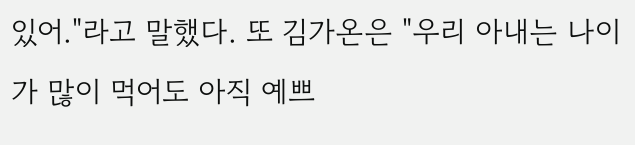있어."라고 말했다. 또 김가온은 "우리 아내는 나이가 많이 먹어도 아직 예쁘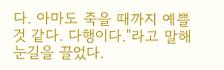다. 아마도 죽을 때까지 예쁠 것 같다. 다행이다."라고 말해 눈길을 끌었다.